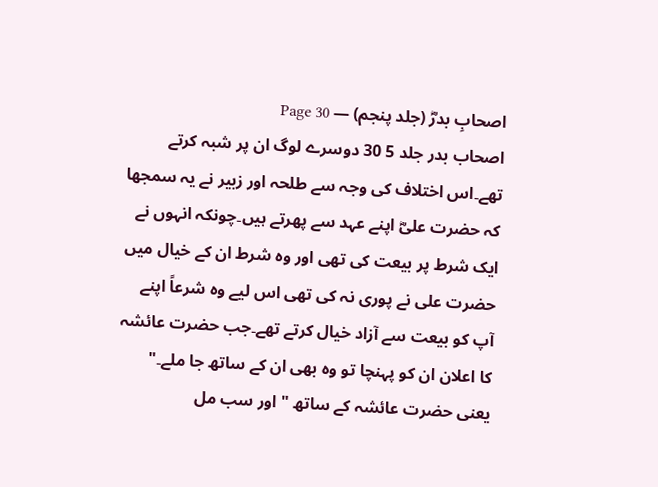اصحابِ بدرؓ (جلد پنجم) — Page 30
اصحاب بدر جلد 5 30 دوسرے لوگ ان پر شبہ کرتے تھے۔اس اختلاف کی وجہ سے طلحہ اور زبیر نے یہ سمجھا کہ حضرت علیؓ اپنے عہد سے پھرتے ہیں۔چونکہ انہوں نے ایک شرط پر بیعت کی تھی اور وہ شرط ان کے خیال میں حضرت علی نے پوری نہ کی تھی اس لیے وہ شرعاً اپنے آپ کو بیعت سے آزاد خیال کرتے تھے۔جب حضرت عائشہ کا اعلان ان کو پہنچا تو وہ بھی ان کے ساتھ جا ملے۔" یعنی حضرت عائشہ کے ساتھ " اور سب مل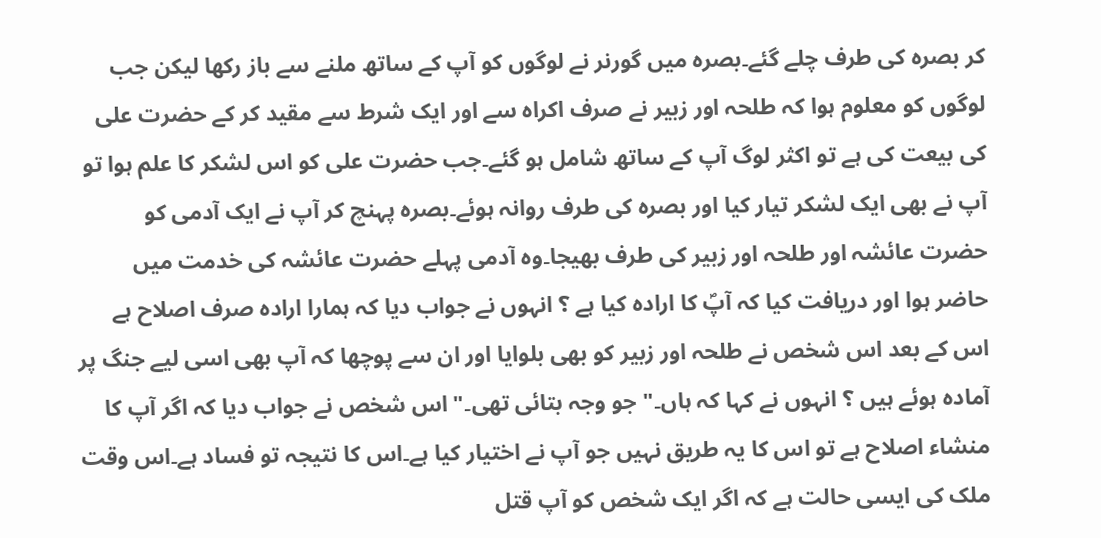کر بصرہ کی طرف چلے گئے۔بصرہ میں گورنر نے لوگوں کو آپ کے ساتھ ملنے سے باز رکھا لیکن جب لوگوں کو معلوم ہوا کہ طلحہ اور زبیر نے صرف اکراہ سے اور ایک شرط سے مقید کر کے حضرت علی کی بیعت کی ہے تو اکثر لوگ آپ کے ساتھ شامل ہو گئے۔جب حضرت علی کو اس لشکر کا علم ہوا تو آپ نے بھی ایک لشکر تیار کیا اور بصرہ کی طرف روانہ ہوئے۔بصرہ پہنچ کر آپ نے ایک آدمی کو حضرت عائشہ اور طلحہ اور زبیر کی طرف بھیجا۔وہ آدمی پہلے حضرت عائشہ کی خدمت میں حاضر ہوا اور دریافت کیا کہ آپؐ کا ارادہ کیا ہے ؟ انہوں نے جواب دیا کہ ہمارا ارادہ صرف اصلاح ہے اس کے بعد اس شخص نے طلحہ اور زبیر کو بھی بلوایا اور ان سے پوچھا کہ آپ بھی اسی لیے جنگ پر آمادہ ہوئے ہیں ؟ انہوں نے کہا کہ ہاں۔"جو وجہ بتائی تھی۔" اس شخص نے جواب دیا کہ اگر آپ کا منشاء اصلاح ہے تو اس کا یہ طریق نہیں جو آپ نے اختیار کیا ہے۔اس کا نتیجہ تو فساد ہے۔اس وقت ملک کی ایسی حالت ہے کہ اگر ایک شخص کو آپ قتل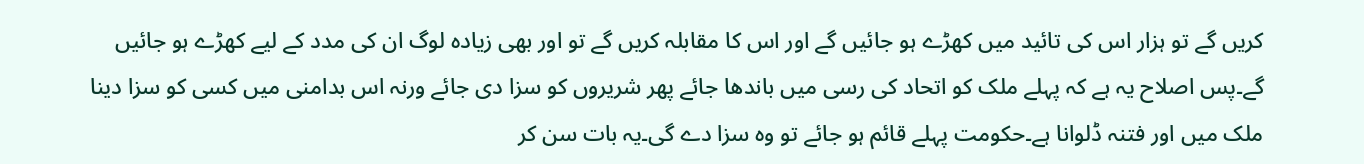کریں گے تو ہزار اس کی تائید میں کھڑے ہو جائیں گے اور اس کا مقابلہ کریں گے تو اور بھی زیادہ لوگ ان کی مدد کے لیے کھڑے ہو جائیں گے۔پس اصلاح یہ ہے کہ پہلے ملک کو اتحاد کی رسی میں باندھا جائے پھر شریروں کو سزا دی جائے ورنہ اس بدامنی میں کسی کو سزا دینا ملک میں اور فتنہ ڈلوانا ہے۔حکومت پہلے قائم ہو جائے تو وہ سزا دے گی۔یہ بات سن کر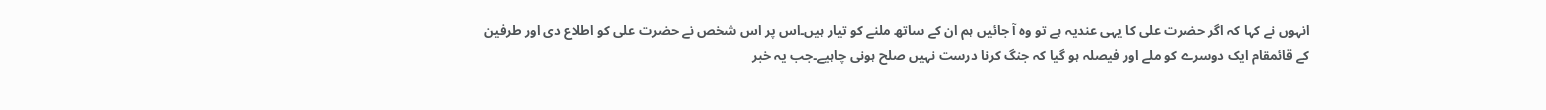انہوں نے کہا کہ اگر حضرت علی کا یہی عندیہ ہے تو وہ آ جائیں ہم ان کے ساتھ ملنے کو تیار ہیں۔اس پر اس شخص نے حضرت علی کو اطلاع دی اور طرفین کے قائمقام ایک دوسرے کو ملے اور فیصلہ ہو گیا کہ جنگ کرنا درست نہیں صلح ہونی چاہیے۔جب یہ خبر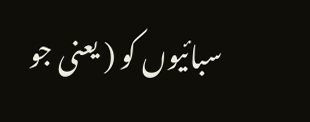سبائیوں کو ( یعنی جو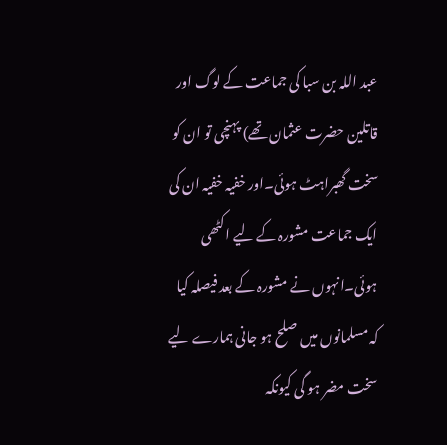عبد اللہ بن سبا کی جماعت کے لوگ اور قاتلین حضرت عثمان تھے) پہنچی تو ان کو سخت گھبراہٹ ہوئی۔اور خفیہ خفیہ ان کی ایک جماعت مشورہ کے لیے اکٹھی ہوئی۔انہوں نے مشورہ کے بعد فیصلہ کیا کہ مسلمانوں میں صلح ہو جانی ہمارے لیے سخت مضر ہو گی کیونکہ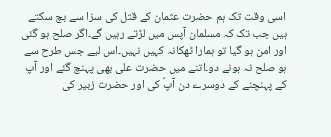اسی وقت تک ہم حضرت عثمان کے قتل کی سزا سے بچ سکتے ہیں جب تک کہ مسلمان آپس میں لڑتے رہیں گے۔اگر صلح ہو گئی اور امن ہو گیا تو ہمارا ٹھکانہ کہیں نہیں۔اس لیے جس طرح سے ہو صلح نہ ہونے دو۔اتنے میں حضرت علی بھی پہنچ گئے اور آپ کے پہنچنے کے دوسرے دن آپؐ کی اور حضرت زبیر کی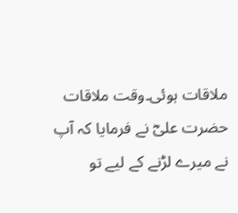ملاقات ہوئی۔وقت ملاقات حضرت علیؓ نے فرمایا کہ آپ نے میرے لڑنے کے لیے تو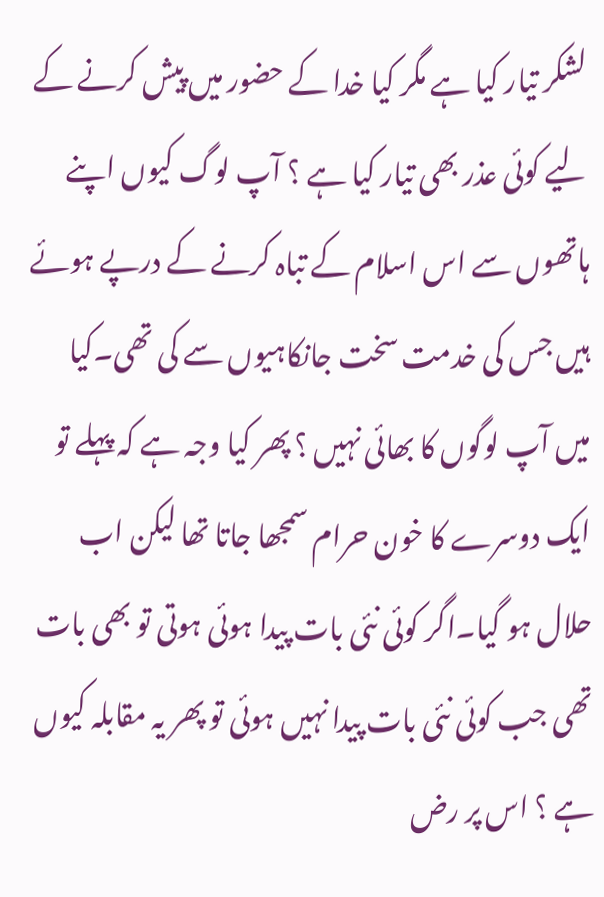لشکر تیار کیا ہے مگر کیا خدا کے حضور میں پیش کرنے کے لیے کوئی عذر بھی تیار کیا ہے ؟ آپ لوگ کیوں اپنے ہاتھوں سے اس اسلام کے تباہ کرنے کے درپے ہوئے ہیں جس کی خدمت سخت جانکاہیوں سے کی تھی۔کیا میں آپ لوگوں کا بھائی نہیں ؟ پھر کیا وجہ ہے کہ پہلے تو ایک دوسرے کا خون حرام سمجھا جاتا تھا لیکن اب حلال ہو گیا۔اگر کوئی نئی بات پیدا ہوئی ہوتی تو بھی بات تھی جب کوئی نئی بات پیدا نہیں ہوئی تو پھر یہ مقابلہ کیوں ہے ؟ اس پر رض